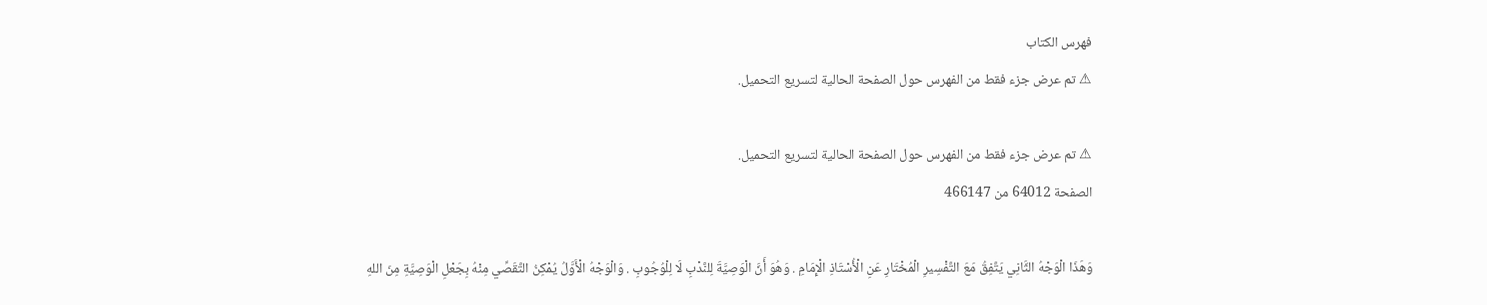فهرس الكتاب
⚠ تم عرض جزء فقط من الفهرس حول الصفحة الحالية لتسريع التحميل.

⚠ تم عرض جزء فقط من الفهرس حول الصفحة الحالية لتسريع التحميل.
الصفحة 64012 من 466147

وَهَذَا الْوَجْهُ الثَّانِي يَتَّفِقُ مَعَ التَّفْسِيرِ الْمُخْتَارِ عَنِ الْأُسْتَاذِ الْإِمَامِ . وَهُوَ أَنَّ الْوَصِيَّةَ لِلنَّدْبِ لَا لِلْوُجُوبِ . وَالْوَجْهُ الْأَوَّلُ يُمْكِنُ التَّقَصِّي مِنْهُ بِجَعْلِ الْوَصِيَّةِ مِنَ اللهِ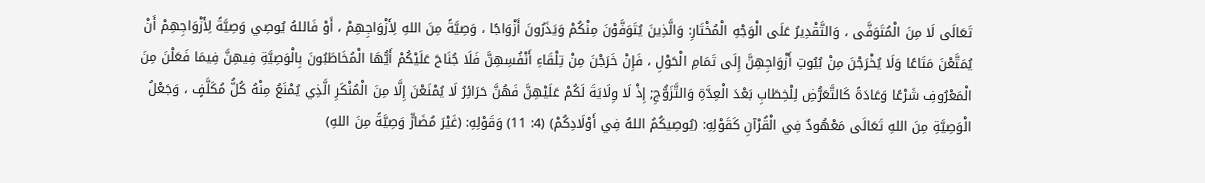تَعَالَى لَا مِنَ الْمُتَوَفَّى ، وَالتَّقْدِيرُ عَلَى الْوَجْهِ الْمُخْتَارِ: وَالَّذِينَ يُتَوَفَّوْنَ مِنْكُمْ وَيَذَرُونَ أَزْوَاجًا ، وَصِيَّةً مِنَ اللهِ لِأَزْوَاجِهِمْ ، أَوْ فَاللهُ يُوصِي وَصِيَّةً لِأَزْوَاجِهِمْ أَنْ يُمَتَّعْنَ مَتَاعًا وَلَا يُخْرَجْنَ مِنْ بُيُوتِ أَزْوَاجِهِنَّ إِلَى تَمَامِ الْحَوْلِ ، فَإِنْ خَرَجْنَ مِنْ تِلْقَاءِ أَنْفُسِهِنَّ فَلَا جُنَاحَ عَلَيْكُمْ أَيُّهَا الْمُخَاطَبُونَ بِالْوَصِيَّةِ فِيهِنَّ فِيمَا فَعَلْنَ مِنَ الْمَعْرُوفِ شَرْعًا وَعَادَةً كَالتَّعَرُّضِ لِلْخِطَابِ بَعْدَ الْعِدَّةِ وَالتَّزَوُّجِ; إِذْ لَا وِلَايَةَ لَكُمْ عَلَيْهِنَّ فَهُنَّ حَرَائِرُ لَا يُمْنَعْنَ إِلَّا مِنَ الْمُنْكَرِ الَّذِي يُمْنَعُ مِنْهُ كُلُّ مُكَلَّفٍ ، وَجَعْلُ الْوَصِيَّةِ مِنَ اللهِ تَعَالَى مَعْهُودٌ فِي الْقُرْآنِ كَقَوْلِهِ: (يُوصِيكُمُ اللهُ فِي أَوْلَادِكُمْ) (4: 11) وَقَوْلِهِ: (غَيْرَ مُضَارٍّ وَصِيَّةً مِنَ اللهِ)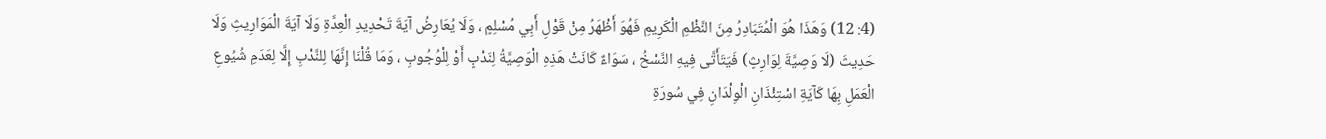(4: 12) وَهَذَا هُوَ الْمُتَبَادِرُ مِنَ النَّظْمِ الْكَرِيمِ فَهُوَ أَظْهَرُ مِنْ قَوْلِ أَبِي مُسْلِمٍ ، وَلَا يُعَارِضُ آيَةَ تَحْدِيدِ الْعِدَّةِ وَلَا آيَةَ الْمَوَارِيثِ وَلَا حَدِيثَ (لَا وَصِيَّةَ لِوَارِثٍ) فَيَتَأَتَّى فِيهِ النَّسْخُ ، سَوَاءٌ كَانَتْ هَذِهِ الْوَصِيَّةُ لِنَدْبٍ أَوْ لِلْوُجُوبِ ، وَمَا قُلْنَا إِنَّهَا لِلنَّدْبِ إِلَّا لِعَدَمِ شُيُوعِ الْعَمَلِ بِهَا كَآيَةِ اسْتِئْذَانِ الْوِلْدَانِ فِي سُورَةِ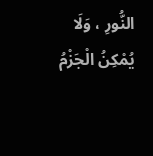النُّورِ ، وَلَا يُمْكِنُ الْجَزْمُ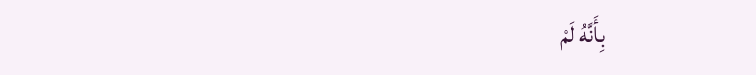بِأَنَّهُ لَمْ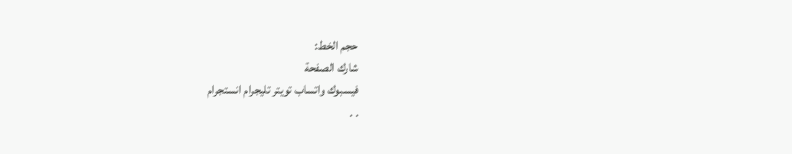حجم الخط:
شارك الصفحة
فيسبوك واتساب تويتر تليجرام انستجرام
. .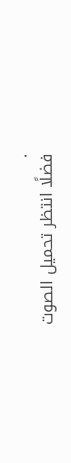.
فضلًا انتظر تحميل الصوت